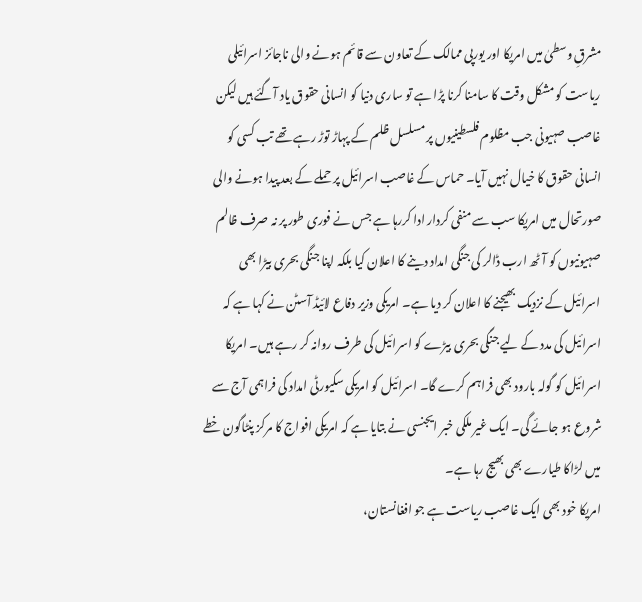مشرقِ وسطیٰ میں امریکا اور یورپی ممالک کے تعاون سے قائم ہونے والی ناجائز اسرائیلی ریاست کو مشکل وقت کا سامنا کرنا پڑا ہے تو ساری دنیا کو انسانی حقوق یاد آگئے ہیں لیکن غاصب صہیونی جب مظلوم فلسطینیوں پر مسلسل ظلم کے پہاڑ توڑ رہے تھے تب کسی کو انسانی حقوق کا خیال نہیں آیا۔ حماس کے غاصب اسرائیل پر حملے کے بعد پیدا ہونے والی صورتحال میں امریکا سب سے منفی کردار ادا کررہا ہے جس نے فوری طور پر نہ صرف ظالم صہیونیوں کو آٹھ ارب ڈالر کی جنگی امداد دینے کا اعلان کیا بلکہ اپنا جنگی بحری بیڑا بھی اسرائیل کے نزدیک بھیجنے کا اعلان کر دیا ہے۔ امریکی وزیر دفاع لائیڈ آسٹن نے کہا ہے کہ اسرائیل کی مدد کے لیے جنگی بحری بیڑے کو اسرائیل کی طرف روانہ کر رہے ہیں۔ امریکا اسرائیل کو گولہ بارود بھی فراہم کرے گا۔ اسرائیل کو امریکی سکیورٹی امداد کی فراہمی آج سے شروع ہو جائے گی۔ ایک غیر ملکی خبر ایجنسی نے بتایا ہے کہ امریکی افواج کا مرکز پنٹاگون خطے میں لڑاکا طیارے بھی بھیج رہا ہے۔
امریکا خود بھی ایک غاصب ریاست ہے جو افغانستان،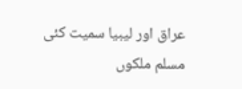عراق اور لیبیا سمیت کئی مسلم ملکوں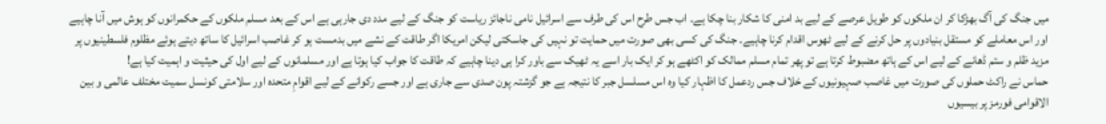میں جنگ کی آگ بھڑکا کر ان ملکوں کو طویل عرصے کے لیے بد امنی کا شکار بنا چکا ہے۔ اب جس طرح اس کی طرف سے اسرائیل نامی ناجائز ریاست کو جنگ کے لیے مدد دی جارہی ہے اس کے بعد مسلم ملکوں کے حکمرانوں کو ہوش میں آنا چاہیے اور اس معاملے کو مستقل بنیادوں پر حل کرنے کے لیے ٹھوس اقدام کرنا چاہیے۔ جنگ کی کسی بھی صورت میں حمایت تو نہیں کی جاسکتی لیکن امریکا اگر طاقت کے نشے میں بدمست ہو کر غاصب اسرائیل کا ساتھ دیتے ہوئے مظلوم فلسطینیوں پر مزید ظلم و ستم ڈھانے کے لیے اس کے ہاتھ مضبوط کرتا ہے تو پھر تمام مسلم ممالک کو اکٹھے ہو کر ایک بار اسے یہ ٹھیک سے باور کرا ہی دینا چاہیے کہ طاقت کا جواب کیا ہوتا ہے اور مسلمانوں کے لیے اول کی حیثیت و اہمیت کیا ہے!
حماس نے راکٹ حملوں کی صورت میں غاصب صہیونیوں کے خلاف جس ردعمل کا اظہار کیا وہ اس مسلسل جبر کا نتیجہ ہے جو گزشتہ پون صدی سے جاری ہے اور جسے رکوانے کے لیے اقوامِ متحدہ اور سلامتی کونسل سمیت مختلف عالمی و بین الاقوامی فورمز پر بیسیوں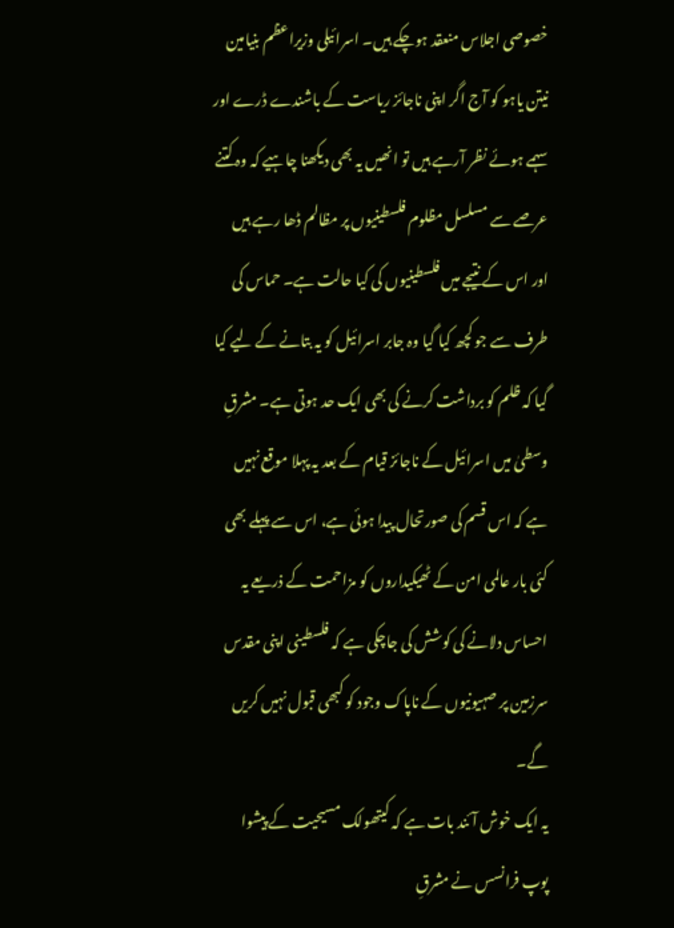خصوصی اجلاس منعقد ہوچکے ہیں۔ اسرائیلی وزیراعظم بنیامین نیتن یاہو کو آج اگر اپنی ناجائز ریاست کے باشندے ڈرے اور سہمے ہوئے نظر آرہے ہیں تو انھیں یہ بھی دیکھنا چاہیے کہ وہ کتنے عرصے سے مسلسل مظلوم فلسطینیوں پر مظالم ڈھا رہے ہیں اور اس کے نتیجے میں فلسطینیوں کی کیا حالت ہے۔ حماس کی طرف سے جو کچھ کیا گیا وہ جابر اسرائیل کو یہ بتانے کے لیے کیا گیا کہ ظلم کو برداشت کرنے کی بھی ایک حد ہوتی ہے۔ مشرقِ وسطیٰ میں اسرائیل کے ناجائز قیام کے بعد یہ پہلا موقع نہیں ہے کہ اس قسم کی صورتحال پیدا ہوئی ہے، اس سے پہلے بھی کئی بار عالمی امن کے ٹھیکیداروں کو مزاحمت کے ذریعے یہ احساس دلانے کی کوشش کی جاچکی ہے کہ فلسطینی اپنی مقدس سرزمین پر صہیونیوں کے ناپاک وجود کو کبھی قبول نہیں کریں گے۔
یہ ایک خوش آئند بات ہے کہ کیتھولک مسیحیت کے پیشوا پوپ فرانسس نے مشرقِ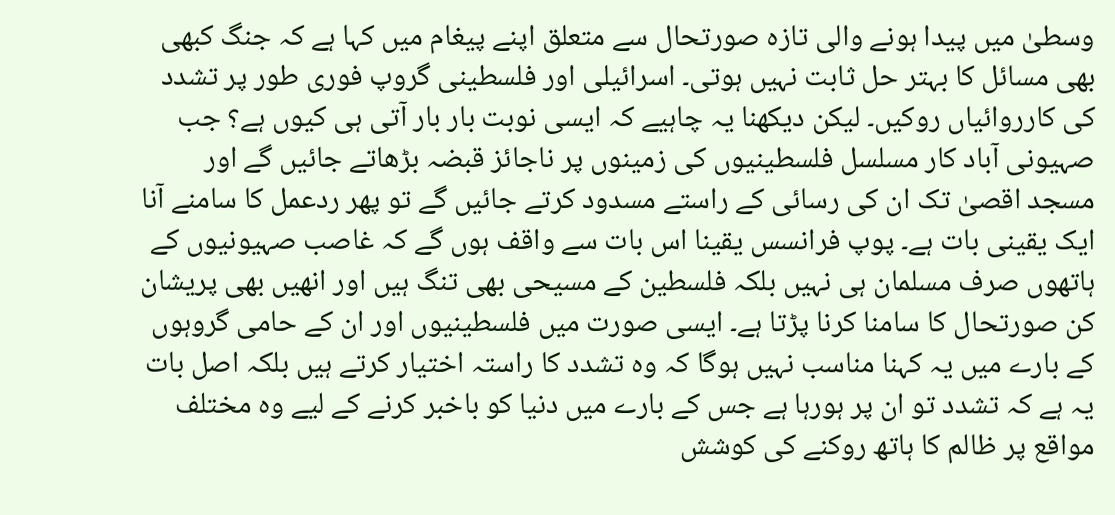وسطیٰ میں پیدا ہونے والی تازہ صورتحال سے متعلق اپنے پیغام میں کہا ہے کہ جنگ کبھی بھی مسائل کا بہتر حل ثابت نہیں ہوتی۔ اسرائیلی اور فلسطینی گروپ فوری طور پر تشدد کی کارروائیاں روکیں۔ لیکن دیکھنا یہ چاہیے کہ ایسی نوبت بار بار آتی ہی کیوں ہے؟ جب صہیونی آباد کار مسلسل فلسطینیوں کی زمینوں پر ناجائز قبضہ بڑھاتے جائیں گے اور مسجد اقصیٰ تک ان کی رسائی کے راستے مسدود کرتے جائیں گے تو پھر ردعمل کا سامنے آنا ایک یقینی بات ہے۔ پوپ فرانسس یقینا اس بات سے واقف ہوں گے کہ غاصب صہیونیوں کے ہاتھوں صرف مسلمان ہی نہیں بلکہ فلسطین کے مسیحی بھی تنگ ہیں اور انھیں بھی پریشان کن صورتحال کا سامنا کرنا پڑتا ہے۔ ایسی صورت میں فلسطینیوں اور ان کے حامی گروہوں کے بارے میں یہ کہنا مناسب نہیں ہوگا کہ وہ تشدد کا راستہ اختیار کرتے ہیں بلکہ اصل بات یہ ہے کہ تشدد تو ان پر ہورہا ہے جس کے بارے میں دنیا کو باخبر کرنے کے لیے وہ مختلف مواقع پر ظالم کا ہاتھ روکنے کی کوشش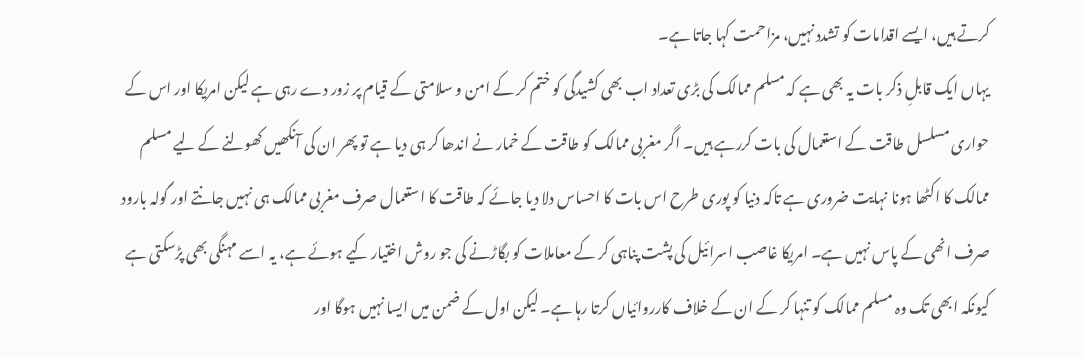کرتے ہیں، ایسے اقدامات کو تشدد نہیں، مزاحمت کہا جاتا ہے۔
یہاں ایک قابلِ ذکر بات یہ بھی ہے کہ مسلم ممالک کی بڑی تعداد اب بھی کشیدگی کو ختم کر کے امن و سلامتی کے قیام پر زور دے رہی ہے لیکن امریکا اور اس کے حواری مسلسل طاقت کے استعمال کی بات کررہے ہیں۔ اگر مغربی ممالک کو طاقت کے خمار نے اندھا کر ہی دیا ہے تو پھر ان کی آنکھیں کھولنے کے لیے مسلم ممالک کا اکٹھا ہونا نہایت ضروری ہے تاکہ دنیا کو پوری طرح اس بات کا احساس دلا دیا جائے کہ طاقت کا استعمال صرف مغربی ممالک ہی نہیں جانتے اور گولہ بارود صرف انھی کے پاس نہیں ہے۔ امریکا غاصب اسرائیل کی پشت پناہی کر کے معاملات کو بگاڑنے کی جو روش اختیار کیے ہوئے ہے، یہ اسے مہنگی بھی پڑسکتی ہے کیونکہ ابھی تک وہ مسلم ممالک کو تنہا کر کے ان کے خلاف کارروائیاں کرتا رہا ہے۔ لیکن اول کے ضمن میں ایسا نہیں ہوگا اور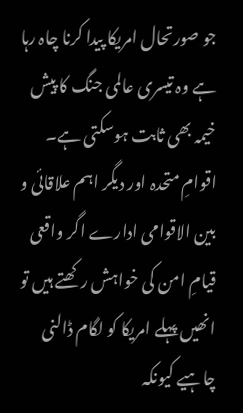جو صورتحال امریکا پیدا کرنا چاہ رہا ہے وہ تیسری عالمی جنگ کا پیش خیمہ بھی ثابت ہوسکتی ہے۔
اقوامِ متحدہ اور دیگر اہم علاقائی و بین الاقوامی ادارے اگر واقعی قیامِ امن کی خواہش رکھتے ہیں تو انھیں پہلے امریکا کو لگام ڈالنی چاہیے کیونکہ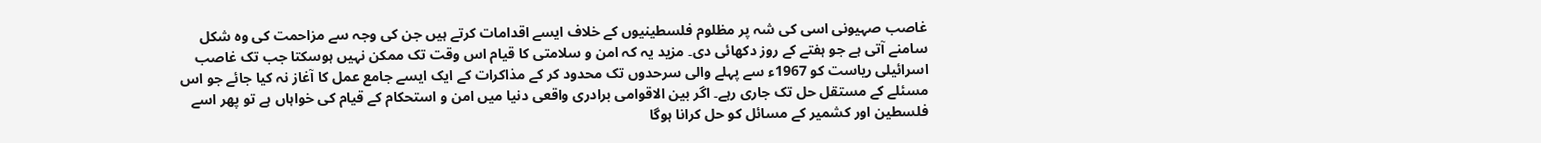غاصب صہیونی اسی کی شہ پر مظلوم فلسطینیوں کے خلاف ایسے اقدامات کرتے ہیں جن کی وجہ سے مزاحمت کی وہ شکل سامنے آتی ہے جو ہفتے کے روز دکھائی دی۔ مزید یہ کہ امن و سلامتی کا قیام اس وقت تک ممکن نہیں ہوسکتا جب تک غاصب اسرائیلی ریاست کو 1967ء سے پہلے والی سرحدوں تک محدود کر کے مذاکرات کے ایک ایسے جامع عمل کا آغاز نہ کیا جائے جو اس مسئلے کے مستقل حل تک جاری رہے۔ اگر بین الاقوامی برادری واقعی دنیا میں امن و استحکام کے قیام کی خواہاں ہے تو پھر اسے فلسطین اور کشمیر کے مسائل کو حل کرانا ہوگا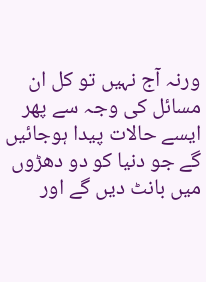ورنہ آج نہیں تو کل ان مسائل کی وجہ سے پھر ایسے حالات پیدا ہوجائیں گے جو دنیا کو دو دھڑوں میں بانٹ دیں گے اور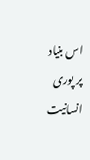اس بنیاد پر پوری انسانیت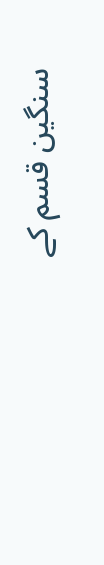سنگین قسم کے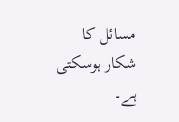مسائل کا شکار ہوسکتی ہے۔